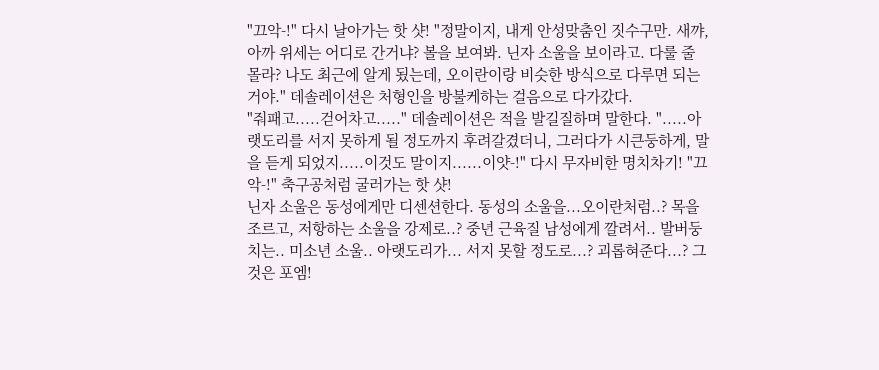"끄악-!" 다시 날아가는 핫 샷! "정말이지, 내게 안성맞춤인 짓수구만. 새꺄, 아까 위세는 어디로 간거냐? 볼을 보여봐. 닌자 소울을 보이라고. 다룰 줄 몰라? 나도 최근에 알게 됬는데, 오이란이랑 비슷한 방식으로 다루면 되는거야." 데솔레이션은 처형인을 방불케하는 걸음으로 다가갔다.
"줘패고.....걷어차고....." 데솔레이션은 적을 발길질하며 말한다. ".....아랫도리를 서지 못하게 될 정도까지 후려갈겼더니, 그러다가 시큰둥하게, 말을 듣게 되었지.....이것도 말이지......이얏-!" 다시 무자비한 명치차기! "끄악-!" 축구공처럼 굴러가는 핫 샷!
닌자 소울은 동성에게만 디센션한다. 동성의 소울을...오이란처럼..? 목을 조르고, 저항하는 소울을 강제로..? 중년 근육질 남성에게 깔려서.. 발버둥치는.. 미소년 소울.. 아랫도리가... 서지 못할 정도로...? 괴롭혀준다...? 그것은 포엠!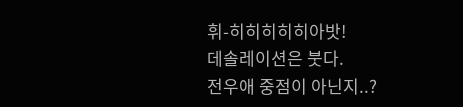휘-히히히히히아밧!
데솔레이션은 붓다.
전우애 중점이 아닌지..?